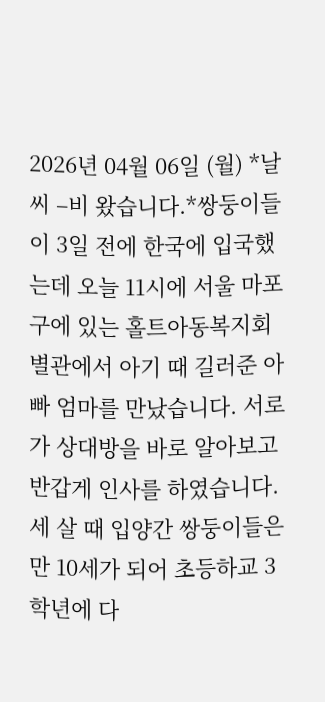2026년 04월 06일 (월) *날씨 –비 왔습니다.*쌍둥이들이 3일 전에 한국에 입국했는데 오늘 11시에 서울 마포구에 있는 홀트아동복지회 별관에서 아기 때 길러준 아빠 엄마를 만났습니다. 서로가 상대방을 바로 알아보고 반갑게 인사를 하였습니다. 세 살 때 입양간 쌍둥이들은 만 10세가 되어 초등하교 3학년에 다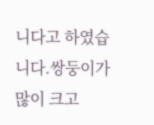니다고 하였습니다.쌍둥이가 많이 크고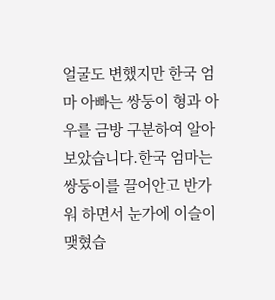얼굴도 변했지만 한국 엄마 아빠는 쌍둥이 형과 아우를 금방 구분하여 알아보았습니다.한국 엄마는 쌍둥이를 끌어안고 반가워 하면서 눈가에 이슬이 맺혔습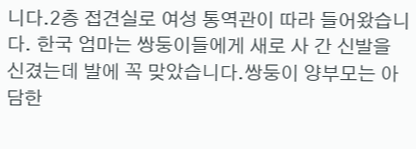니다.2층 접견실로 여성 통역관이 따라 들어왔습니다. 한국 엄마는 쌍둥이들에게 새로 사 간 신발을 신겼는데 발에 꼭 맞았습니다.쌍둥이 양부모는 아담한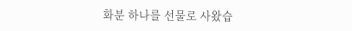화분 하나를 선물로 사왔습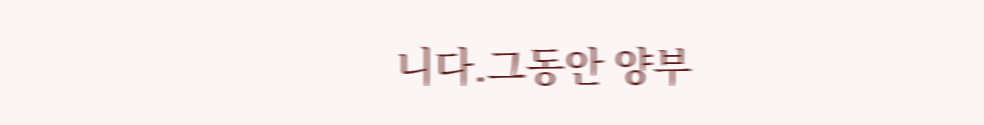니다.그동안 양부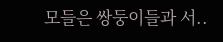모들은 쌍둥이들과 서..